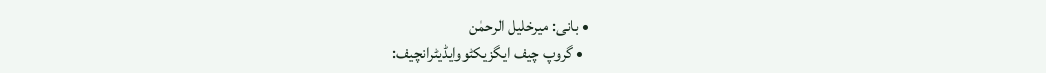• بانی: میرخلیل الرحمٰن
  • گروپ چیف ایگزیکٹووایڈیٹرانچیف: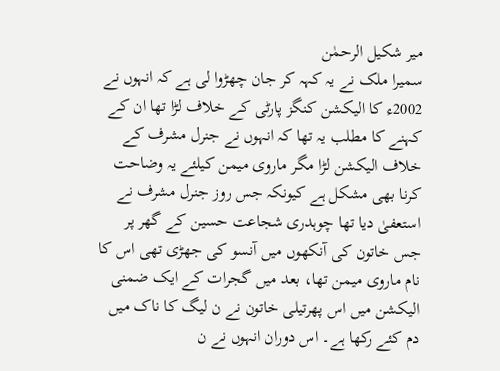میر شکیل الرحمٰن
سمیرا ملک نے یہ کہہ کر جان چھڑوا لی ہے کہ انہوں نے 2002ء کا الیکشن کنگز پارٹی کے خلاف لڑا تھا ان کے کہنے کا مطلب یہ تھا کہ انہوں نے جنرل مشرف کے خلاف الیکشن لڑا مگر ماروی میمن کیلئے یہ وضاحت کرنا بھی مشکل ہے کیونکہ جس روز جنرل مشرف نے استعفیٰ دیا تھا چوہدری شجاعت حسین کے گھر پر جس خاتون کی آنکھوں میں آنسو کی جھڑی تھی اس کا نام ماروی میمن تھا، بعد میں گجرات کے ایک ضمنی الیکشن میں اس پھرتیلی خاتون نے ن لیگ کا ناک میں دم کئے رکھا ہے۔ اس دوران انہوں نے ن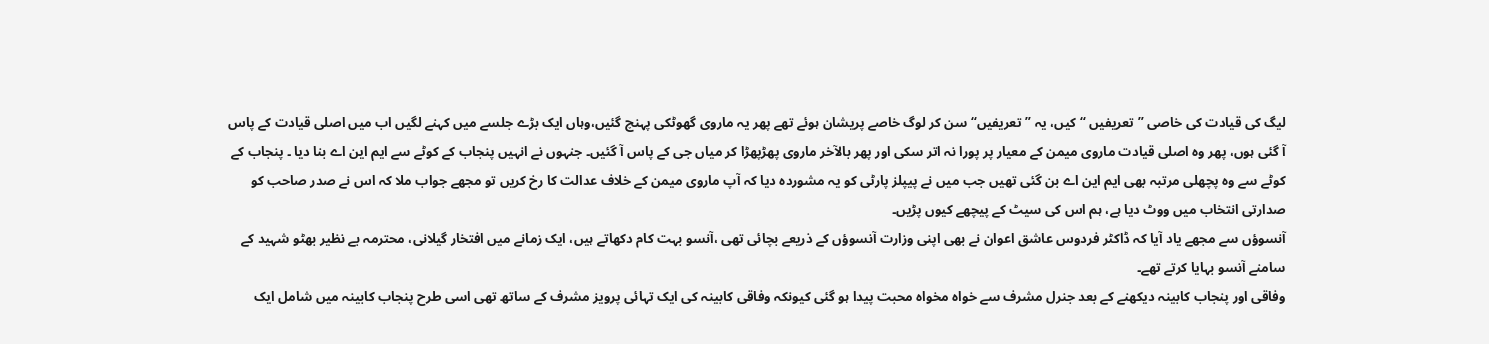لیگ کی قیادت کی خاصی ”تعریفیں “ کیں، یہ ”تعریفیں“ سن کر لوگ خاصے پریشان ہوئے تھے پھر یہ ماروی گھوٹکی پہنچ گئیں،وہاں ایک بڑے جلسے میں کہنے لگیں اب میں اصلی قیادت کے پاس آ گئی ہوں، پھر وہ اصلی قیادت ماروی میمن کے معیار پر پورا نہ اتر سکی اور پھر بالآخر ماروی پھڑپھڑا کر میاں جی کے پاس آ گئیں۔ جنہوں نے انہیں پنجاب کے کوٹے سے ایم این اے بنا دیا ۔ پنجاب کے کوٹے سے وہ پچھلی مرتبہ بھی ایم این اے بن گئی تھیں جب میں نے پیپلز پارٹی کو یہ مشوردہ دیا کہ آپ ماروی میمن کے خلاف عدالت کا رخ کریں تو مجھے جواب ملا کہ اس نے صدر صاحب کو صدارتی انتخاب میں ووٹ دیا ہے، ہم اس کی سیٹ کے پیچھے کیوں پڑیں۔
آنسوؤں سے مجھے یاد آیا کہ ڈاکٹر فردوس عاشق اعوان نے بھی اپنی وزارت آنسوؤں کے ذریعے بچائی تھی ،آنسو بہت کام دکھاتے ہیں، ایک زمانے میں افتخار گیلانی، محترمہ بے نظیر بھٹو شہید کے سامنے آنسو بہایا کرتے تھے۔
وفاقی اور پنجاب کابینہ دیکھنے کے بعد جنرل مشرف سے خواہ مخواہ محبت پیدا ہو گئی کیونکہ وفاقی کابینہ کی ایک تہائی پرویز مشرف کے ساتھ تھی اسی طرح پنجاب کابینہ میں شامل ایک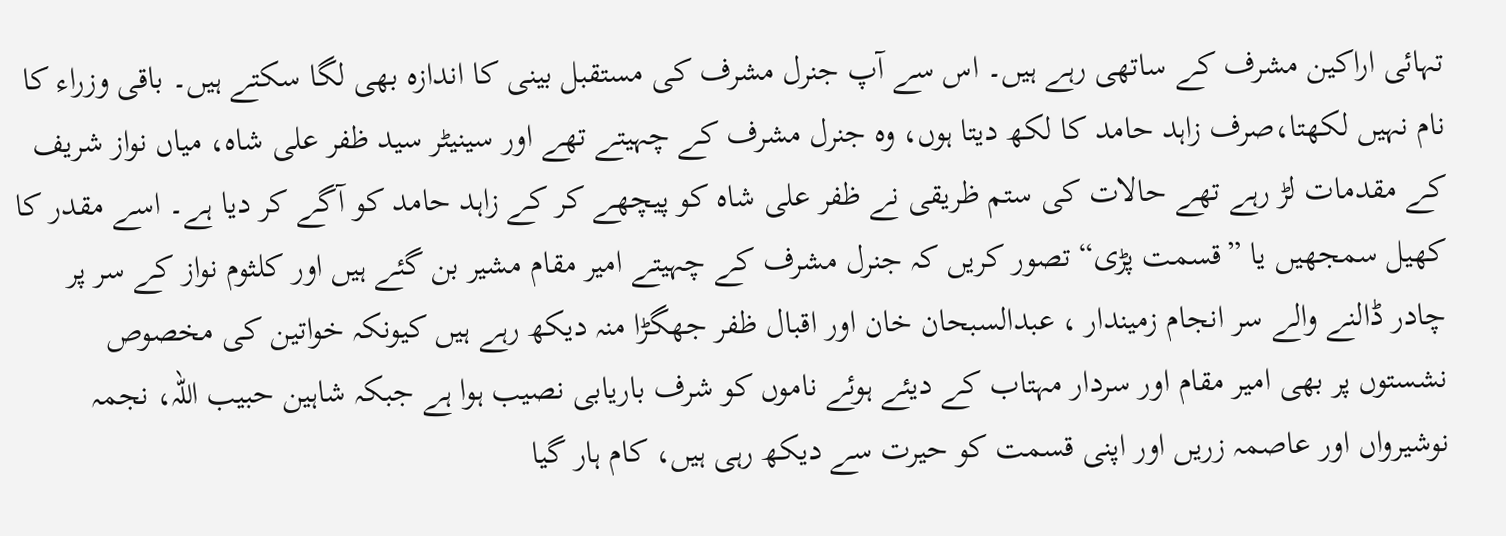تہائی اراکین مشرف کے ساتھی رہے ہیں۔ اس سے آپ جنرل مشرف کی مستقبل بینی کا اندازہ بھی لگا سکتے ہیں۔ باقی وزراء کا نام نہیں لکھتا،صرف زاہد حامد کا لکھ دیتا ہوں، وہ جنرل مشرف کے چہیتے تھے اور سینیٹر سید ظفر علی شاہ، میاں نواز شریف کے مقدمات لڑ رہے تھے حالات کی ستم ظریقی نے ظفر علی شاہ کو پیچھے کر کے زاہد حامد کو آگے کر دیا ہے۔ اسے مقدر کا کھیل سمجھیں یا ”قسمت پڑی“ تصور کریں کہ جنرل مشرف کے چہیتے امیر مقام مشیر بن گئے ہیں اور کلثوم نواز کے سر پر چادر ڈالنے والے سر انجام زمیندار ، عبدالسبحان خان اور اقبال ظفر جھگڑا منہ دیکھ رہے ہیں کیونکہ خواتین کی مخصوص نشستوں پر بھی امیر مقام اور سردار مہتاب کے دیئے ہوئے ناموں کو شرف باریابی نصیب ہوا ہے جبکہ شاہین حبیب اللہ، نجمہ نوشیرواں اور عاصمہ زریں اور اپنی قسمت کو حیرت سے دیکھ رہی ہیں، کام ہار گیا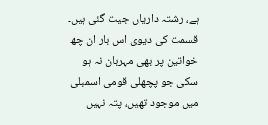ہے، رشتہ داریاں جیت گئی ہیں۔ قسمت کی دیوی اس بار ان چھ خواتین پر بھی مہربان نہ ہو سکی جو پچھلی قومی اسمبلی میں موجود تھیں، پتہ نہیں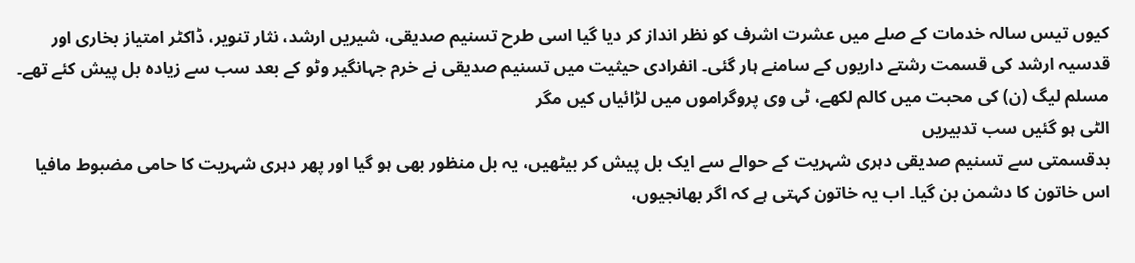کیوں تیس سالہ خدمات کے صلے میں عشرت اشرف کو نظر انداز کر دیا گیا اسی طرح تسنیم صدیقی، شیریں ارشد، نثار تنویر، ڈاکٹر امتیاز بخاری اور قدسیہ ارشد کی قسمت رشتے داریوں کے سامنے ہار گئی۔ انفرادی حیثیت میں تسنیم صدیقی نے خرم جہانگیر وٹو کے بعد سب سے زیادہ بل پیش کئے تھے۔ مسلم لیگ (ن) کی محبت میں کالم لکھے، ٹی وی پروگراموں میں لڑائیاں کیں مگر
الٹی ہو گئیں سب تدبیریں
بدقسمتی سے تسنیم صدیقی دہری شہریت کے حوالے سے ایک بل پیش کر بیٹھیں، یہ بل منظور بھی ہو گیا اور پھر دہری شہریت کا حامی مضبوط مافیا اس خاتون کا دشمن بن گیا۔ اب یہ خاتون کہتی ہے کہ اگر بھانجیوں،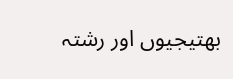بھتیجیوں اور رشتہ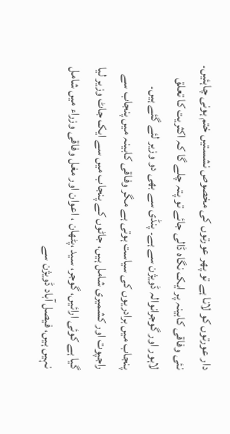دار عورتوں کو لانا ہے تو پھر عورتوں کی مخصوص نشستیں ختم ہونی چاہئیں۔ نئی وفاقی کابینہ پر ایک نگاہ ڈالی جائے تو پتہ چلے گا کہ اکثریت کا تعلق لاہور اور گوجرانوالہ ڈویژن سے ہے۔ پنڈی سے بھی دو وزیر لئے گئے ہیں۔ پنجاب میں برادریوں کی سیاست ہوتی ہے مگر وفاقی کابینہ میں پنجاب سے راجپوت اور کشمیری شامل ہیں، جاٹوں کے پنجاب میں سے ایک جاٹ وزیر لیا گیا ہے کوئی ارائیں، گوجر، سید ،پٹھان ، اعوان اور مغل وفاقی وزراء میں شامل نہیں ہیں، فیصل آباد ڈویژن سے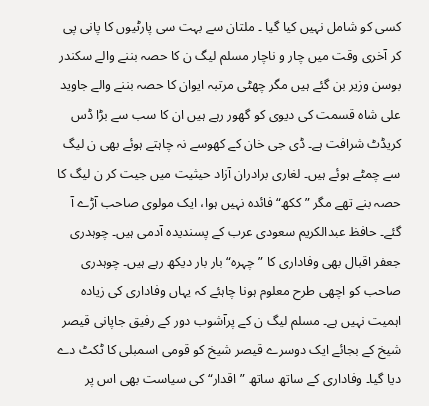کسی کو شامل نہیں کیا گیا ۔ ملتان سے بہت سی پارٹیوں کا پانی پی کر آخری وقت میں چار و ناچار مسلم لیگ ن کا حصہ بننے والے سکندر بوسن وزیر بن گئے ہیں مگر چھٹی مرتبہ ایوان کا حصہ بننے والے جاوید علی شاہ قسمت کی دیوی کو گھور رہے ہیں ان کا سب سے بڑا ڈس کریڈٹ شرافت ہے۔ ڈی جی خان کے کھوسے نہ چاہتے ہوئے بھی ن لیگ سے چمٹے ہوئے ہیں۔ لغاری برادران آزاد حیثیت میں جیت کر ن لیگ کا حصہ بنے تھے مگر ” ککھ“ فائدہ نہیں ہوا، ایک مولوی صاحب آڑے آ گئے۔ حافظ عبدالکریم سعودی عرب کے پسندیدہ آدمی ہیں۔ چوہدری جعفر اقبال بھی وفاداری کا ”چہرہ“ بار بار دیکھ رہے ہیں۔ چوہدری صاحب کو اچھی طرح معلوم ہونا چاہئے کہ یہاں وفاداری کی زیادہ اہمیت نہیں ہے۔ مسلم لیگ ن کے پرآشوب دور کے رفیق جاپانی قیصر شیخ کے بجائے ایک دوسرے قیصر شیخ کو قومی اسمبلی کا ٹکٹ دے دیا گیا۔ وفاداری کے ساتھ ساتھ ”اقدار“ کی سیاست بھی اس پر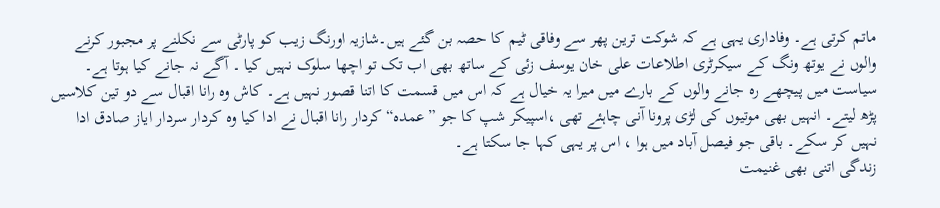ماتم کرتی ہے۔ وفاداری یہی ہے کہ شوکت ترین پھر سے وفاقی ٹیم کا حصہ بن گئے ہیں۔شازیہ اورنگ زیب کو پارٹی سے نکلنے پر مجبور کرنے والوں نے یوتھ ونگ کے سیکرٹری اطلاعات علی خان یوسف زئی کے ساتھ بھی اب تک تو اچھا سلوک نہیں کیا ۔ آگے نہ جانے کیا ہوتا ہے۔
سیاست میں پیچھے رہ جانے والوں کے بارے میں میرا یہ خیال ہے کہ اس میں قسمت کا اتنا قصور نہیں ہے۔ کاش وہ رانا اقبال سے دو تین کلاسیں پڑھ لیتے۔ انہیں بھی موتیوں کی لڑی پرونا آنی چاہئے تھی ،اسپیکر شپ کا جو ”عمدہ“ کردار رانا اقبال نے ادا کیا وہ کردار سردار ایاز صادق ادا نہیں کر سکے۔ باقی جو فیصل آباد میں ہوا ، اس پر یہی کہا جا سکتا ہے۔
زندگی اتنی بھی غنیمت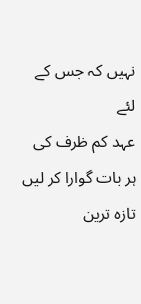نہیں کہ جس کے لئے
عہد کم ظرف کی ہر بات گوارا کر لیں
تازہ ترین